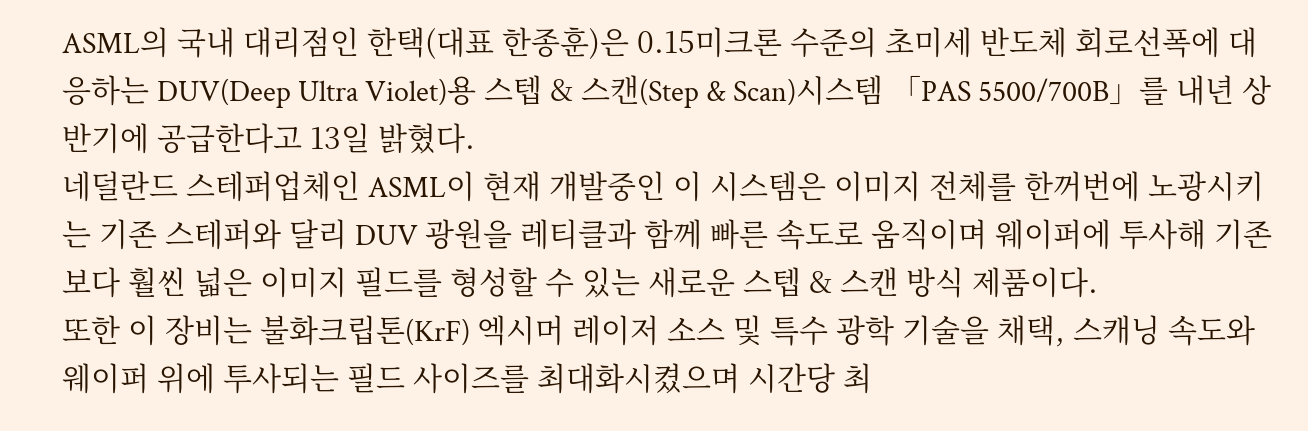ASML의 국내 대리점인 한택(대표 한종훈)은 0.15미크론 수준의 초미세 반도체 회로선폭에 대응하는 DUV(Deep Ultra Violet)용 스텝 & 스캔(Step & Scan)시스템 「PAS 5500/700B」를 내년 상반기에 공급한다고 13일 밝혔다.
네덜란드 스테퍼업체인 ASML이 현재 개발중인 이 시스템은 이미지 전체를 한꺼번에 노광시키는 기존 스테퍼와 달리 DUV 광원을 레티클과 함께 빠른 속도로 움직이며 웨이퍼에 투사해 기존보다 훨씬 넓은 이미지 필드를 형성할 수 있는 새로운 스텝 & 스캔 방식 제품이다.
또한 이 장비는 불화크립톤(KrF) 엑시머 레이저 소스 및 특수 광학 기술을 채택, 스캐닝 속도와 웨이퍼 위에 투사되는 필드 사이즈를 최대화시켰으며 시간당 최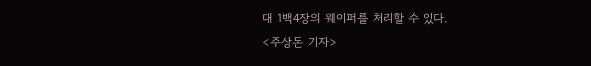대 1백4장의 웨이퍼를 처리할 수 있다.
<주상돈 기자>